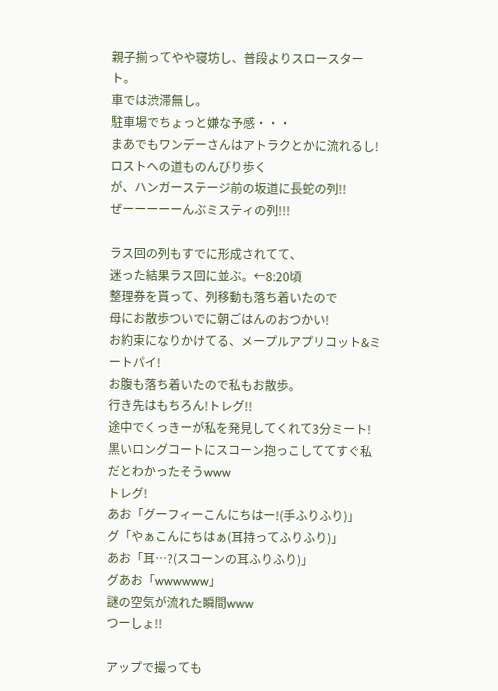親子揃ってやや寝坊し、普段よりスロースタート。
車では渋滞無し。
駐車場でちょっと嫌な予感・・・
まあでもワンデーさんはアトラクとかに流れるし!
ロストへの道ものんびり歩く
が、ハンガーステージ前の坂道に長蛇の列!!
ぜーーーーーんぶミスティの列!!!

ラス回の列もすでに形成されてて、
迷った結果ラス回に並ぶ。←8:20頃
整理券を貰って、列移動も落ち着いたので
母にお散歩ついでに朝ごはんのおつかい!
お約束になりかけてる、メープルアプリコット&ミートパイ!
お腹も落ち着いたので私もお散歩。
行き先はもちろん!トレグ!!
途中でくっきーが私を発見してくれて3分ミート!
黒いロングコートにスコーン抱っこしててすぐ私だとわかったそうwww
トレグ!
あお「グーフィーこんにちはー!(手ふりふり)」
グ「やぁこんにちはぁ(耳持ってふりふり)」
あお「耳…?(スコーンの耳ふりふり)」
グあお「wwwwww」
謎の空気が流れた瞬間www
つーしょ!!

アップで撮っても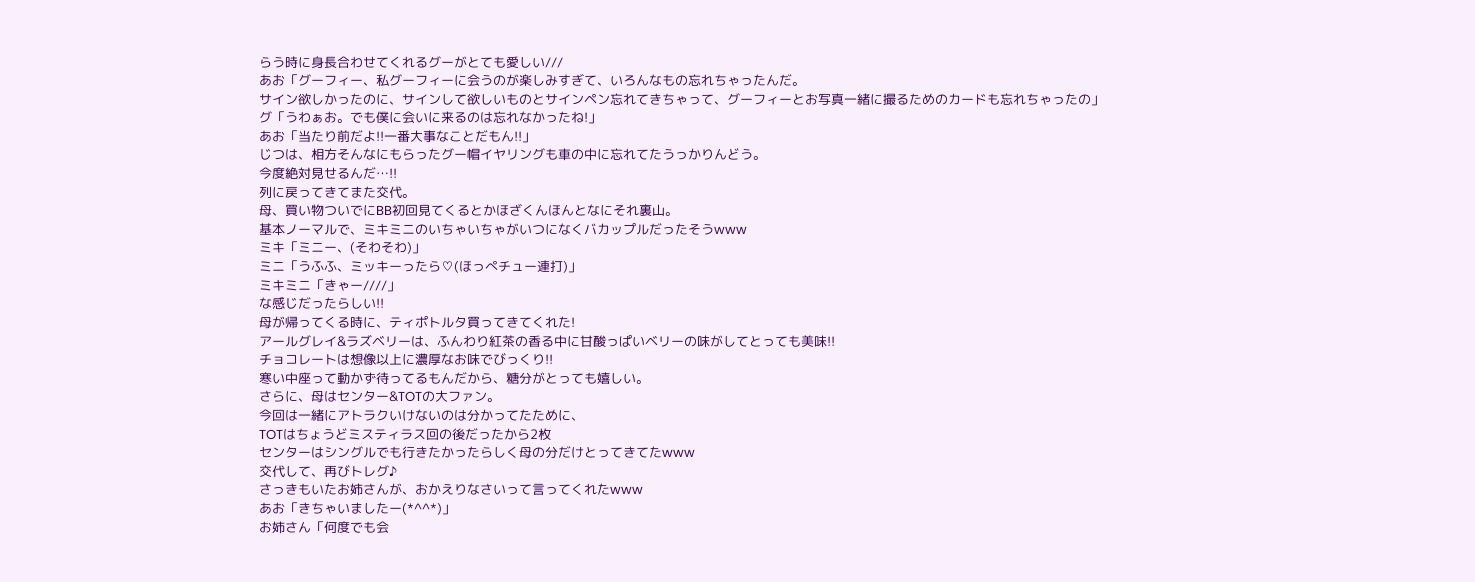らう時に身長合わせてくれるグーがとても愛しい///
あお「グーフィー、私グーフィーに会うのが楽しみすぎて、いろんなもの忘れちゃったんだ。
サイン欲しかったのに、サインして欲しいものとサインペン忘れてきちゃって、グーフィーとお写真一緒に撮るためのカードも忘れちゃったの」
グ「うわぁお。でも僕に会いに来るのは忘れなかったね!」
あお「当たり前だよ!!一番大事なことだもん!!」
じつは、相方そんなにもらったグー帽イヤリングも車の中に忘れてたうっかりんどう。
今度絶対見せるんだ…!!
列に戻ってきてまた交代。
母、買い物ついでにBB初回見てくるとかほざくんほんとなにそれ裏山。
基本ノーマルで、ミキミニのいちゃいちゃがいつになくバカップルだったそうwww
ミキ「ミニー、(そわそわ)」
ミニ「うふふ、ミッキーったら♡(ほっぺチュー連打)」
ミキミニ「きゃー////」
な感じだったらしい!!
母が帰ってくる時に、ティポトルタ買ってきてくれた!
アールグレイ&ラズベリーは、ふんわり紅茶の香る中に甘酸っぱいベリーの味がしてとっても美味!!
チョコレートは想像以上に濃厚なお味でびっくり!!
寒い中座って動かず待ってるもんだから、糖分がとっても嬉しい。
さらに、母はセンター&TOTの大ファン。
今回は一緒にアトラクいけないのは分かってたために、
TOTはちょうどミスティラス回の後だったから2枚
センターはシングルでも行きたかったらしく母の分だけとってきてたwww
交代して、再びトレグ♪
さっきもいたお姉さんが、おかえりなさいって言ってくれたwww
あお「きちゃいましたー(*^^*)」
お姉さん「何度でも会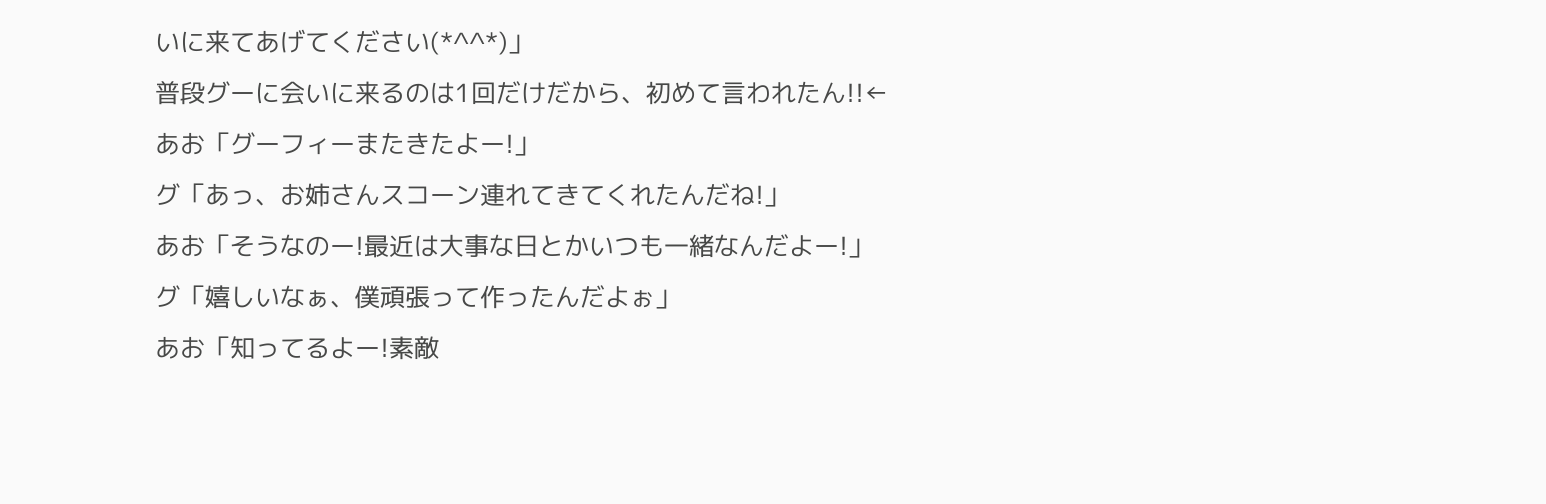いに来てあげてください(*^^*)」
普段グーに会いに来るのは1回だけだから、初めて言われたん!!←
あお「グーフィーまたきたよー!」
グ「あっ、お姉さんスコーン連れてきてくれたんだね!」
あお「そうなのー!最近は大事な日とかいつも一緒なんだよー!」
グ「嬉しいなぁ、僕頑張って作ったんだよぉ」
あお「知ってるよー!素敵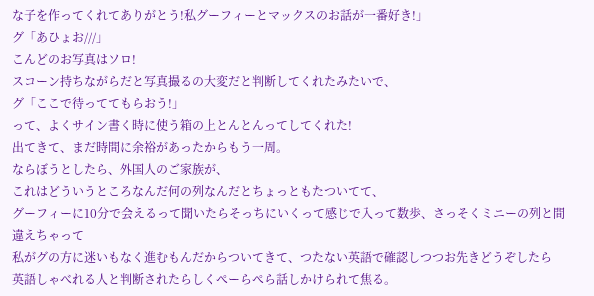な子を作ってくれてありがとう!私グーフィーとマックスのお話が一番好き!」
グ「あひょお///」
こんどのお写真はソロ!
スコーン持ちながらだと写真撮るの大変だと判断してくれたみたいで、
グ「ここで待っててもらおう!」
って、よくサイン書く時に使う箱の上とんとんってしてくれた!
出てきて、まだ時間に余裕があったからもう一周。
ならぼうとしたら、外国人のご家族が、
これはどういうところなんだ何の列なんだとちょっともたついてて、
グーフィーに10分で会えるって聞いたらそっちにいくって感じで入って数歩、さっそくミニーの列と間違えちゃって
私がグの方に迷いもなく進むもんだからついてきて、つたない英語で確認しつつお先きどうぞしたら
英語しゃべれる人と判断されたらしくぺーらぺら話しかけられて焦る。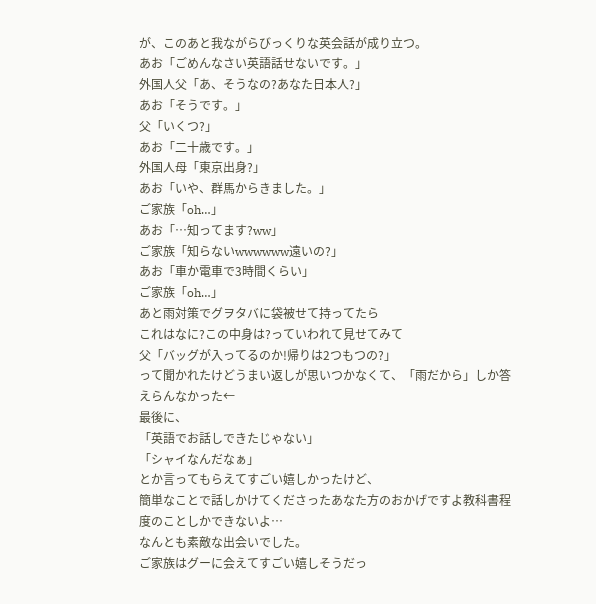が、このあと我ながらびっくりな英会話が成り立つ。
あお「ごめんなさい英語話せないです。」
外国人父「あ、そうなの?あなた日本人?」
あお「そうです。」
父「いくつ?」
あお「二十歳です。」
外国人母「東京出身?」
あお「いや、群馬からきました。」
ご家族「oh…」
あお「…知ってます?ww」
ご家族「知らないwwwwww遠いの?」
あお「車か電車で3時間くらい」
ご家族「oh…」
あと雨対策でグヲタバに袋被せて持ってたら
これはなに?この中身は?っていわれて見せてみて
父「バッグが入ってるのか!帰りは2つもつの?」
って聞かれたけどうまい返しが思いつかなくて、「雨だから」しか答えらんなかった←
最後に、
「英語でお話しできたじゃない」
「シャイなんだなぁ」
とか言ってもらえてすごい嬉しかったけど、
簡単なことで話しかけてくださったあなた方のおかげですよ教科書程度のことしかできないよ…
なんとも素敵な出会いでした。
ご家族はグーに会えてすごい嬉しそうだっ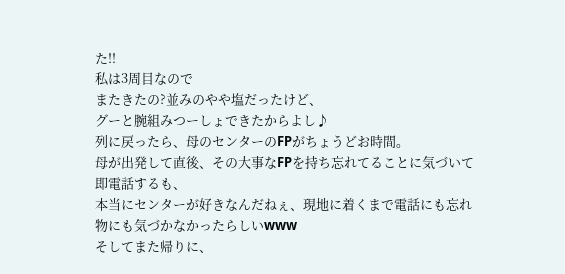た!!
私は3周目なので
またきたの?並みのやや塩だったけど、
グーと腕組みつーしょできたからよし♪
列に戻ったら、母のセンターのFPがちょうどお時間。
母が出発して直後、その大事なFPを持ち忘れてることに気づいて即電話するも、
本当にセンターが好きなんだねぇ、現地に着くまで電話にも忘れ物にも気づかなかったらしいwww
そしてまた帰りに、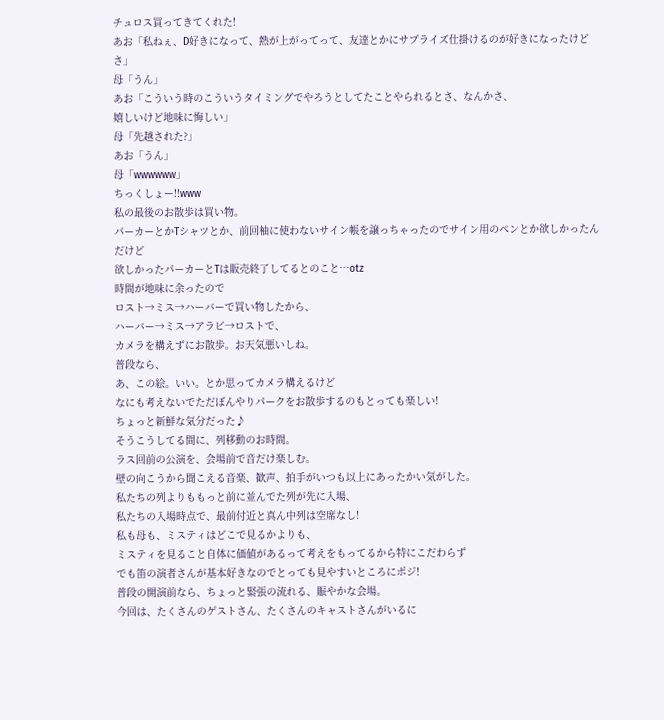チュロス買ってきてくれた!
あお「私ねぇ、D好きになって、熱が上がってって、友達とかにサプライズ仕掛けるのが好きになったけどさ」
母「うん」
あお「こういう時のこういうタイミングでやろうとしてたことやられるとさ、なんかさ、
嬉しいけど地味に悔しい」
母「先越された?」
あお「うん」
母「wwwwww」
ちっくしょー!!www
私の最後のお散歩は買い物。
パーカーとかTシャツとか、前回柚に使わないサイン帳を譲っちゃったのでサイン用のペンとか欲しかったんだけど
欲しかったパーカーとTは販売終了してるとのこと…otz
時間が地味に余ったので
ロスト→ミス→ハーバーで買い物したから、
ハーバー→ミス→アラビ→ロストで、
カメラを構えずにお散歩。お天気悪いしね。
普段なら、
あ、この絵。いい。とか思ってカメラ構えるけど
なにも考えないでただぼんやりパークをお散歩するのもとっても楽しい!
ちょっと新鮮な気分だった♪
そうこうしてる間に、列移動のお時間。
ラス回前の公演を、会場前で音だけ楽しむ。
壁の向こうから聞こえる音楽、歓声、拍手がいつも以上にあったかい気がした。
私たちの列よりももっと前に並んでた列が先に入場、
私たちの入場時点で、最前付近と真ん中列は空席なし!
私も母も、ミスティはどこで見るかよりも、
ミスティを見ること自体に価値があるって考えをもってるから特にこだわらず
でも笛の演者さんが基本好きなのでとっても見やすいところにポジ!
普段の開演前なら、ちょっと緊張の流れる、賑やかな会場。
今回は、たくさんのゲストさん、たくさんのキャストさんがいるに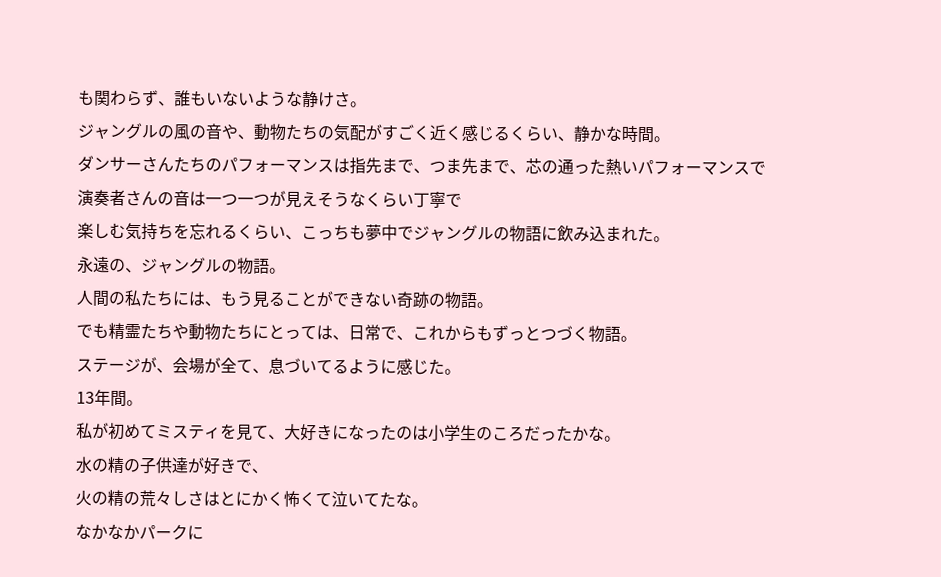も関わらず、誰もいないような静けさ。
ジャングルの風の音や、動物たちの気配がすごく近く感じるくらい、静かな時間。
ダンサーさんたちのパフォーマンスは指先まで、つま先まで、芯の通った熱いパフォーマンスで
演奏者さんの音は一つ一つが見えそうなくらい丁寧で
楽しむ気持ちを忘れるくらい、こっちも夢中でジャングルの物語に飲み込まれた。
永遠の、ジャングルの物語。
人間の私たちには、もう見ることができない奇跡の物語。
でも精霊たちや動物たちにとっては、日常で、これからもずっとつづく物語。
ステージが、会場が全て、息づいてるように感じた。
13年間。
私が初めてミスティを見て、大好きになったのは小学生のころだったかな。
水の精の子供達が好きで、
火の精の荒々しさはとにかく怖くて泣いてたな。
なかなかパークに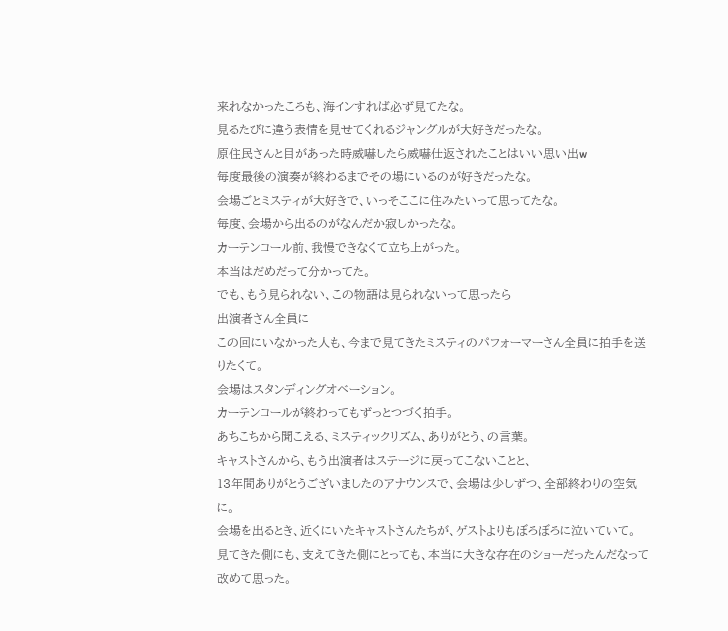来れなかったころも、海インすれば必ず見てたな。
見るたびに違う表情を見せてくれるジャングルが大好きだったな。
原住民さんと目があった時威嚇したら威嚇仕返されたことはいい思い出w
毎度最後の演奏が終わるまでその場にいるのが好きだったな。
会場ごとミスティが大好きで、いっそここに住みたいって思ってたな。
毎度、会場から出るのがなんだか寂しかったな。
カーテンコール前、我慢できなくて立ち上がった。
本当はだめだって分かってた。
でも、もう見られない、この物語は見られないって思ったら
出演者さん全員に
この回にいなかった人も、今まで見てきたミスティのパフォーマーさん全員に拍手を送りたくて。
会場はスタンディングオベーション。
カーテンコールが終わってもずっとつづく拍手。
あちこちから聞こえる、ミスティックリズム、ありがとう、の言葉。
キャストさんから、もう出演者はステージに戻ってこないことと、
13年間ありがとうございましたのアナウンスで、会場は少しずつ、全部終わりの空気に。
会場を出るとき、近くにいたキャストさんたちが、ゲストよりもぼろぼろに泣いていて。
見てきた側にも、支えてきた側にとっても、本当に大きな存在のショーだったんだなって改めて思った。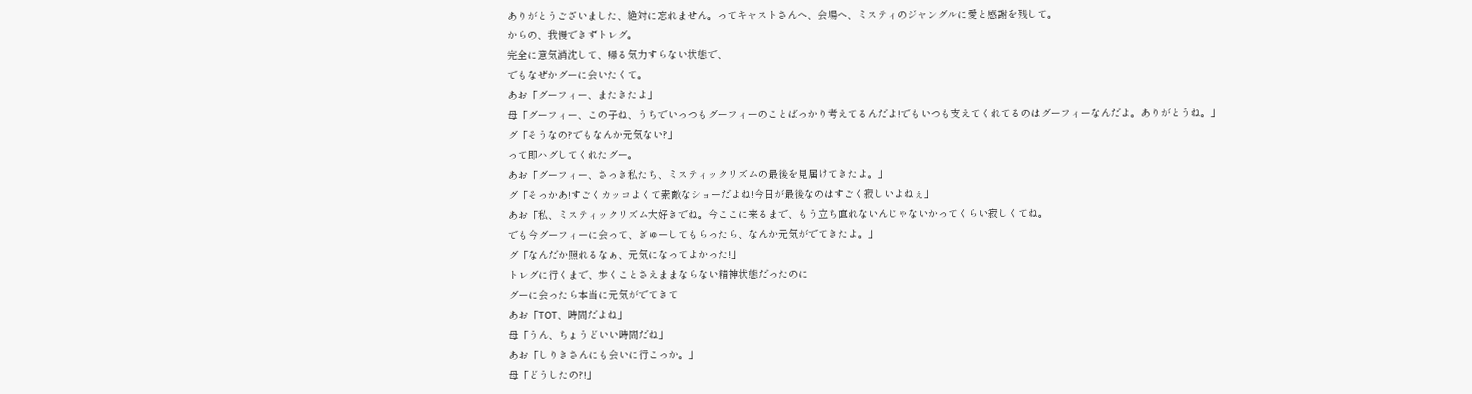ありがとうございました、絶対に忘れません。ってキャストさんへ、会場へ、ミスティのジャングルに愛と感謝を残して。
からの、我慢できずトレグ。
完全に意気消沈して、帰る気力すらない状態で、
でもなぜかグーに会いたくて。
あお「グーフィー、またきたよ」
母「グーフィー、この子ね、うちでいっつもグーフィーのことばっかり考えてるんだよ!でもいつも支えてくれてるのはグーフィーなんだよ。ありがとうね。」
グ「そうなの?でもなんか元気ない?」
って即ハグしてくれたグー。
あお「グーフィー、さっき私たち、ミスティックリズムの最後を見届けてきたよ。」
グ「そっかあ!すごくカッコよくて素敵なショーだよね!今日が最後なのはすごく寂しいよねぇ」
あお「私、ミスティックリズム大好きでね。今ここに来るまで、もう立ち直れないんじゃないかってくらい寂しくてね。
でも今グーフィーに会って、ぎゅーしてもらったら、なんか元気がでてきたよ。」
グ「なんだか照れるなぁ、元気になってよかった!」
トレグに行くまで、歩くことさえままならない精神状態だったのに
グーに会ったら本当に元気がでてきて
あお「TOT、時間だよね」
母「うん、ちょうどいい時間だね」
あお「しりきさんにも会いに行こっか。」
母「どうしたの?!」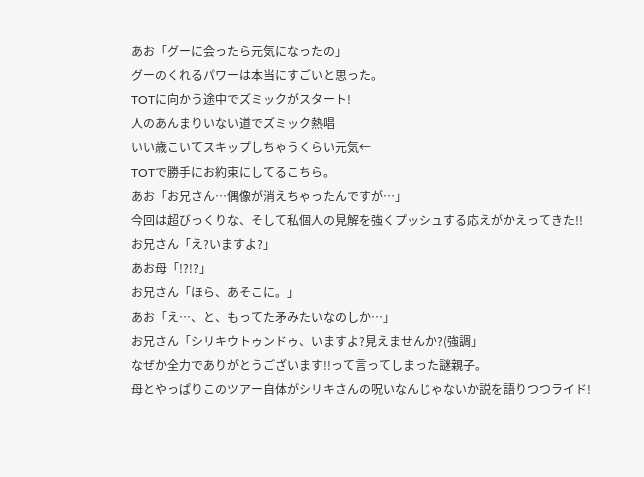あお「グーに会ったら元気になったの」
グーのくれるパワーは本当にすごいと思った。
TOTに向かう途中でズミックがスタート!
人のあんまりいない道でズミック熱唱
いい歳こいてスキップしちゃうくらい元気←
TOTで勝手にお約束にしてるこちら。
あお「お兄さん…偶像が消えちゃったんですが…」
今回は超びっくりな、そして私個人の見解を強くプッシュする応えがかえってきた!!
お兄さん「え?いますよ?」
あお母「!?!?」
お兄さん「ほら、あそこに。」
あお「え…、と、もってた矛みたいなのしか…」
お兄さん「シリキウトゥンドゥ、いますよ?見えませんか?(強調」
なぜか全力でありがとうございます!!って言ってしまった謎親子。
母とやっぱりこのツアー自体がシリキさんの呪いなんじゃないか説を語りつつライド!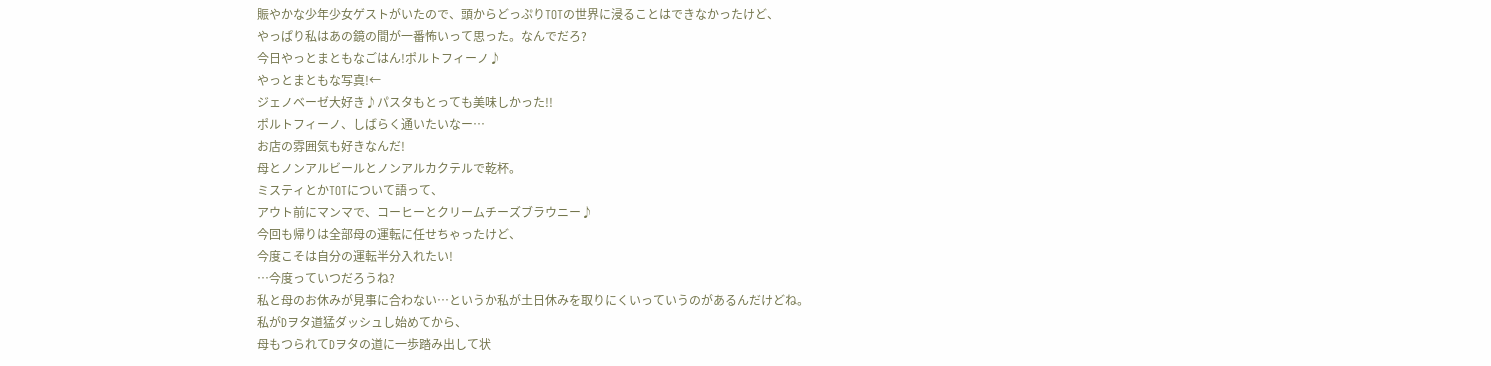賑やかな少年少女ゲストがいたので、頭からどっぷりTOTの世界に浸ることはできなかったけど、
やっぱり私はあの鏡の間が一番怖いって思った。なんでだろ?
今日やっとまともなごはん!ポルトフィーノ♪
やっとまともな写真!←
ジェノベーゼ大好き♪パスタもとっても美味しかった!!
ポルトフィーノ、しばらく通いたいなー…
お店の雰囲気も好きなんだ!
母とノンアルビールとノンアルカクテルで乾杯。
ミスティとかTOTについて語って、
アウト前にマンマで、コーヒーとクリームチーズブラウニー♪
今回も帰りは全部母の運転に任せちゃったけど、
今度こそは自分の運転半分入れたい!
…今度っていつだろうね?
私と母のお休みが見事に合わない…というか私が土日休みを取りにくいっていうのがあるんだけどね。
私がDヲタ道猛ダッシュし始めてから、
母もつられてDヲタの道に一歩踏み出して状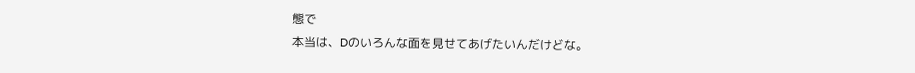態で
本当は、Dのいろんな面を見せてあげたいんだけどな。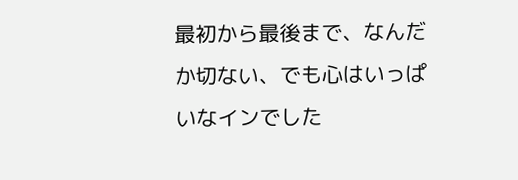最初から最後まで、なんだか切ない、でも心はいっぱいなインでした